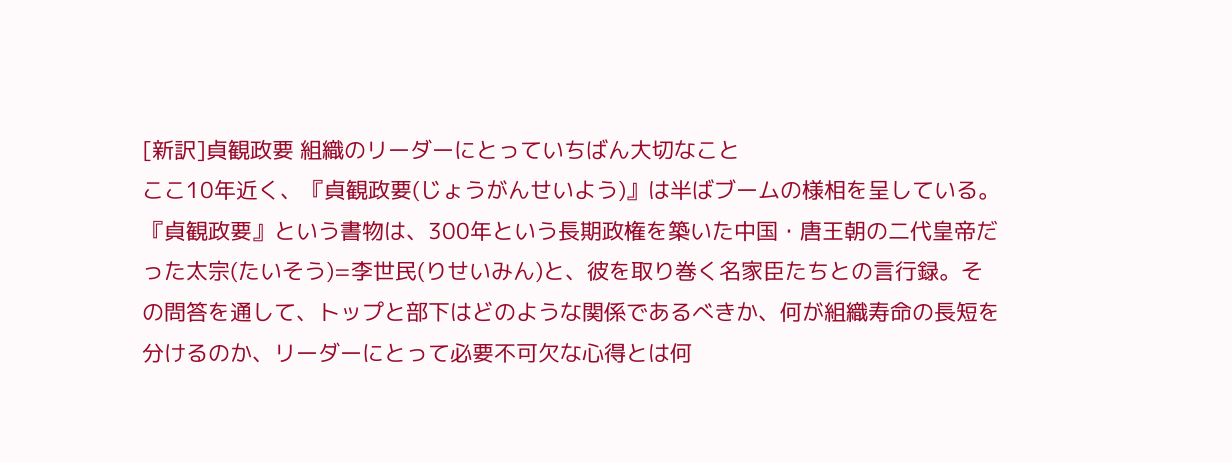[新訳]貞観政要 組織のリーダーにとっていちばん大切なこと
ここ10年近く、『貞観政要(じょうがんせいよう)』は半ばブームの様相を呈している。『貞観政要』という書物は、300年という長期政権を築いた中国・唐王朝の二代皇帝だった太宗(たいそう)=李世民(りせいみん)と、彼を取り巻く名家臣たちとの言行録。その問答を通して、トップと部下はどのような関係であるべきか、何が組織寿命の長短を分けるのか、リーダーにとって必要不可欠な心得とは何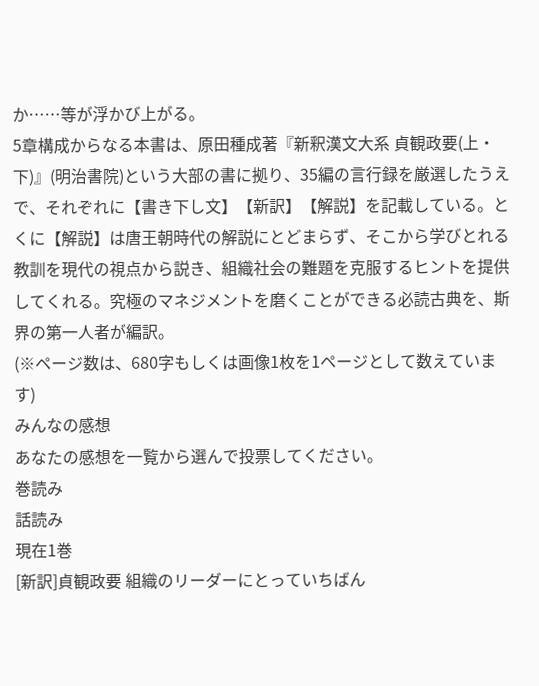か……等が浮かび上がる。
5章構成からなる本書は、原田種成著『新釈漢文大系 貞観政要(上・下)』(明治書院)という大部の書に拠り、35編の言行録を厳選したうえで、それぞれに【書き下し文】【新訳】【解説】を記載している。とくに【解説】は唐王朝時代の解説にとどまらず、そこから学びとれる教訓を現代の視点から説き、組織社会の難題を克服するヒントを提供してくれる。究極のマネジメントを磨くことができる必読古典を、斯界の第一人者が編訳。
(※ページ数は、680字もしくは画像1枚を1ページとして数えています)
みんなの感想
あなたの感想を一覧から選んで投票してください。
巻読み
話読み
現在1巻
[新訳]貞観政要 組織のリーダーにとっていちばん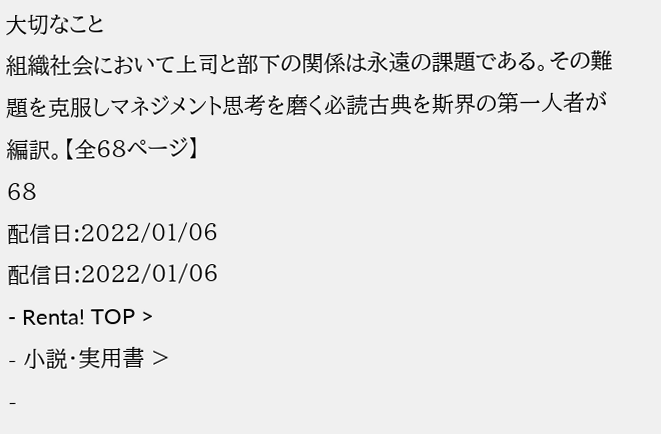大切なこと
組織社会において上司と部下の関係は永遠の課題である。その難題を克服しマネジメント思考を磨く必読古典を斯界の第一人者が編訳。【全68ページ】
68
配信日:2022/01/06
配信日:2022/01/06
- Renta! TOP >
- 小説・実用書 >
-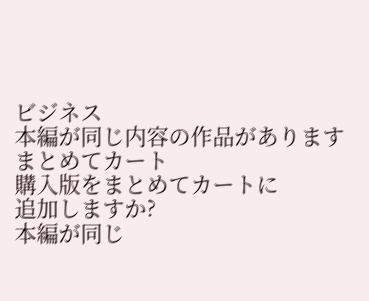ビジネス
本編が同じ内容の作品があります
まとめてカート
購入版をまとめてカートに
追加しますか?
本編が同じ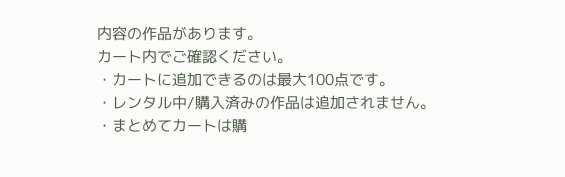内容の作品があります。
カート内でご確認ください。
・カートに追加できるのは最大100点です。
・レンタル中/購入済みの作品は追加されません。
・まとめてカートは購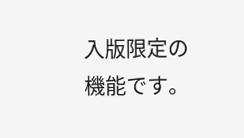入版限定の機能です。